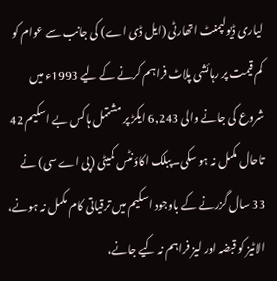لیاری ڈیولپمنٹ اتھارٹی (ایل ڈی اے) کی جانب سے عوام کو کم قیمت پر رہائشی پلاٹ فراہم کرنے کے لیے 1993ء میں شروع کی جانے والی 6,243 ایکڑ پر مشتمل ہاکس بے اسکیم 42 تاحال مکمل نہ ہو سکی۔ پبلک اکاؤنٹس کمیٹی (پی اے سی) نے 33 سال گزرنے کے باوجود اسکیم میں ترقیاتی کام مکمل نہ ہونے، الاٹیز کو قبضہ اور لیز فراہم نہ کیے جانے،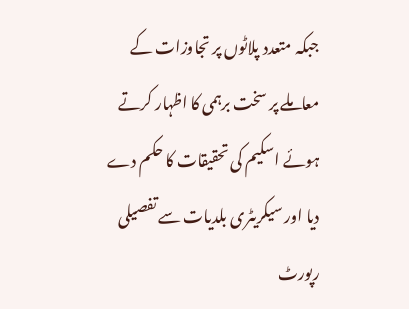جبکہ متعدد پلاٹوں پر تجاوزات کے معاملے پر سخت برہمی کا اظہار کرتے ہوئے اسکیم کی تحقیقات کا حکم دے دیا اور سیکریٹری بلدیات سے تفصیلی رپورٹ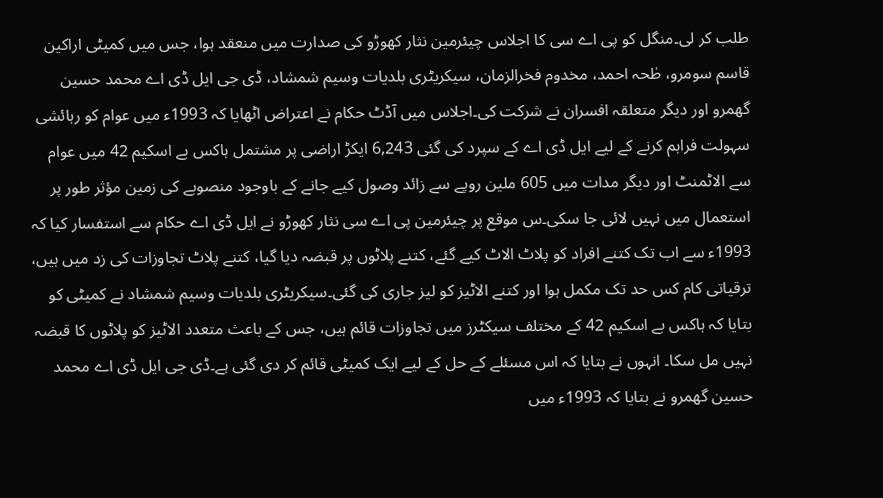طلب کر لی۔منگل کو پی اے سی کا اجلاس چیئرمین نثار کھوڑو کی صدارت میں منعقد ہوا، جس میں کمیٹی اراکین قاسم سومرو، طٰحہ احمد، مخدوم فخرالزمان، سیکریٹری بلدیات وسیم شمشاد، ڈی جی ایل ڈی اے محمد حسین گھمرو اور دیگر متعلقہ افسران نے شرکت کی۔اجلاس میں آڈٹ حکام نے اعتراض اٹھایا کہ 1993ء میں عوام کو رہائشی سہولت فراہم کرنے کے لیے ایل ڈی اے کے سپرد کی گئی 6,243 ایکڑ اراضی پر مشتمل ہاکس بے اسکیم 42 میں عوام سے الاٹمنٹ اور دیگر مدات میں 605 ملین روپے سے زائد وصول کیے جانے کے باوجود منصوبے کی زمین مؤثر طور پر استعمال میں نہیں لائی جا سکی۔س موقع پر چیئرمین پی اے سی نثار کھوڑو نے ایل ڈی اے حکام سے استفسار کیا کہ 1993ء سے اب تک کتنے افراد کو پلاٹ الاٹ کیے گئے، کتنے پلاٹوں پر قبضہ دیا گیا، کتنے پلاٹ تجاوزات کی زد میں ہیں، ترقیاتی کام کس حد تک مکمل ہوا اور کتنے الاٹیز کو لیز جاری کی گئی۔سیکریٹری بلدیات وسیم شمشاد نے کمیٹی کو بتایا کہ ہاکس بے اسکیم 42 کے مختلف سیکٹرز میں تجاوزات قائم ہیں، جس کے باعث متعدد الاٹیز کو پلاٹوں کا قبضہ نہیں مل سکا۔ انہوں نے بتایا کہ اس مسئلے کے حل کے لیے ایک کمیٹی قائم کر دی گئی ہے۔ڈی جی ایل ڈی اے محمد حسین گھمرو نے بتایا کہ 1993ء میں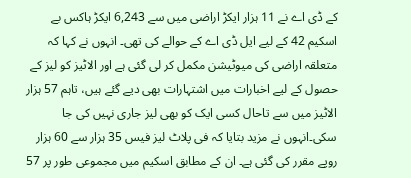کے ڈی اے نے 11 ہزار ایکڑ اراضی میں سے 6,243 ایکڑ ہاکس بے اسکیم 42 کے لیے ایل ڈی اے کے حوالے کی تھی۔ انہوں نے کہا کہ متعلقہ اراضی کی میوٹیشن مکمل کر لی گئی ہے اور الاٹیز کو لیز کے حصول کے لیے اخبارات میں اشتہارات بھی دیے گئے ہیں، تاہم 57 ہزار الاٹیز میں سے تاحال کسی ایک کو بھی لیز جاری نہیں کی جا سکی۔انہوں نے مزید بتایا کہ فی پلاٹ لیز فیس 35 ہزار سے 60 ہزار روپے مقرر کی گئی ہے۔ ان کے مطابق اسکیم میں مجموعی طور پر 57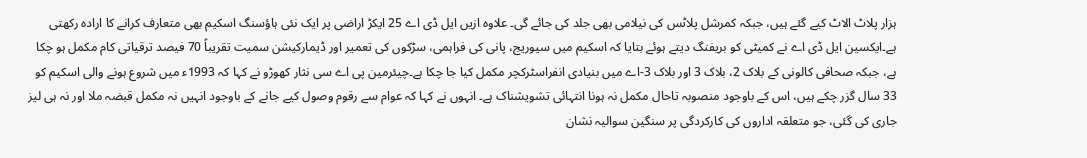ہزار پلاٹ الاٹ کیے گئے ہیں، جبکہ کمرشل پلاٹس کی نیلامی بھی جلد کی جائے گی۔ علاوہ ازیں ایل ڈی اے 25 ایکڑ اراضی پر ایک نئی ہاؤسنگ اسکیم بھی متعارف کرانے کا ارادہ رکھتی ہے۔ایکسین ایل ڈی اے نے کمیٹی کو بریفنگ دیتے ہوئے بتایا کہ اسکیم میں سیوریج، پانی کی فراہمی، سڑکوں کی تعمیر اور ڈیمارکیشن سمیت تقریباً 70 فیصد ترقیاتی کام مکمل ہو چکا ہے، جبکہ صحافی کالونی کے بلاک 2، بلاک 3 اور بلاک 3-اے میں بنیادی انفراسٹرکچر مکمل کیا جا چکا ہے۔چیئرمین پی اے سی نثار کھوڑو نے کہا کہ 1993ء میں شروع ہونے والی اسکیم کو 33 سال گزر چکے ہیں، اس کے باوجود منصوبہ تاحال مکمل نہ ہونا انتہائی تشویشناک ہے۔ انہوں نے کہا کہ عوام سے رقوم وصول کیے جانے کے باوجود انہیں نہ مکمل قبضہ ملا اور نہ ہی لیز جاری کی گئی، جو متعلقہ اداروں کی کارکردگی پر سنگین سوالیہ نشان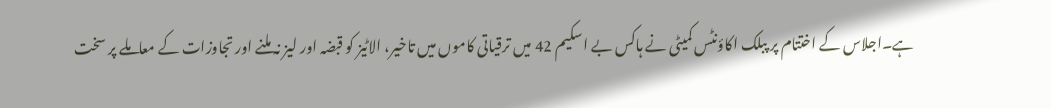ہے۔اجلاس کے اختتام پر پبلک اکاؤنٹس کمیٹی نے ہاکس بے اسکیم 42 میں ترقیاتی کاموں میں تاخیر، الاٹیز کو قبضہ اور لیز نہ ملنے اور تجاوزات کے معاملے پر سخت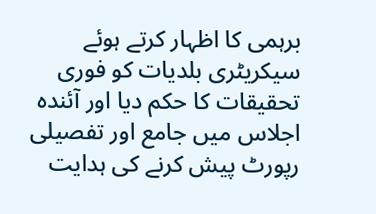برہمی کا اظہار کرتے ہوئے سیکریٹری بلدیات کو فوری تحقیقات کا حکم دیا اور آئندہ اجلاس میں جامع اور تفصیلی رپورٹ پیش کرنے کی ہدایت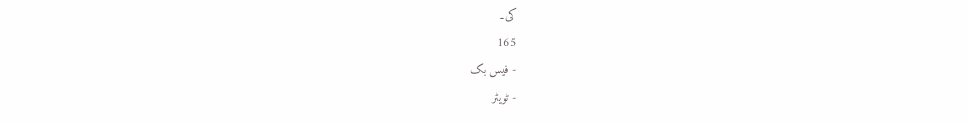کی۔
165
- فیس بک
- ٹویٹر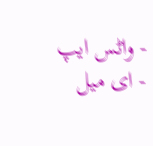- واٹس ایپ
- ای میل